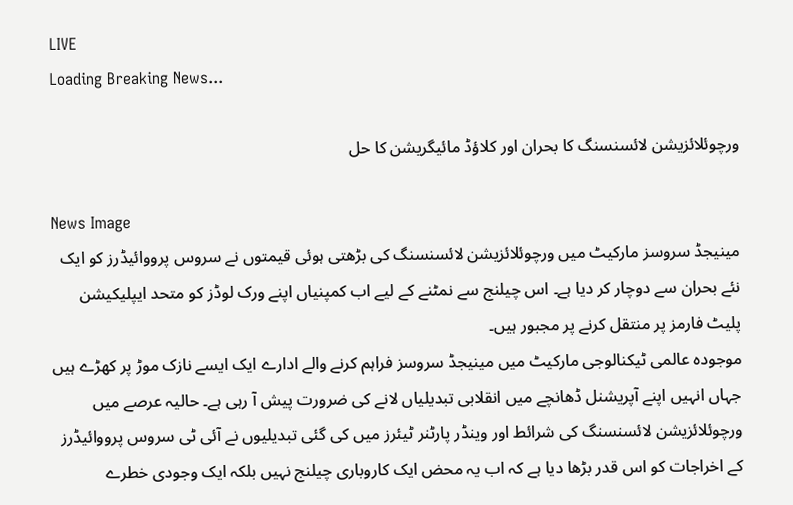LIVE
Loading Breaking News...

ورچوئلائزیشن لائسنسنگ کا بحران اور کلاؤڈ مائیگریشن کا حل

News Image
مینیجڈ سروسز مارکیٹ میں ورچوئلائزیشن لائسنسنگ کی بڑھتی ہوئی قیمتوں نے سروس پرووائیڈرز کو ایک نئے بحران سے دوچار کر دیا ہے۔ اس چیلنج سے نمٹنے کے لیے اب کمپنیاں اپنے ورک لوڈز کو متحد ایپلیکیشن پلیٹ فارمز پر منتقل کرنے پر مجبور ہیں۔
موجودہ عالمی ٹیکنالوجی مارکیٹ میں مینیجڈ سروسز فراہم کرنے والے ادارے ایک ایسے نازک موڑ پر کھڑے ہیں جہاں انہیں اپنے آپریشنل ڈھانچے میں انقلابی تبدیلیاں لانے کی ضرورت پیش آ رہی ہے۔ حالیہ عرصے میں ورچوئلائزیشن لائسنسنگ کی شرائط اور وینڈر پارٹنر ٹیئرز میں کی گئی تبدیلیوں نے آئی ٹی سروس پرووائیڈرز کے اخراجات کو اس قدر بڑھا دیا ہے کہ اب یہ محض ایک کاروباری چیلنج نہیں بلکہ ایک وجودی خطرے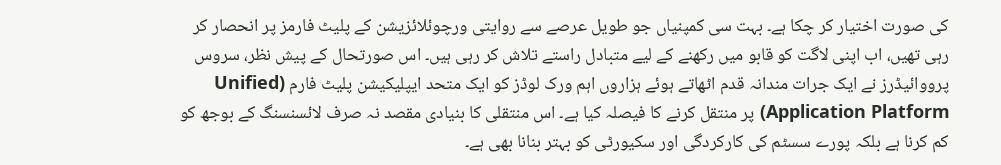کی صورت اختیار کر چکا ہے۔ بہت سی کمپنیاں جو طویل عرصے سے روایتی ورچوئلائزیشن کے پلیٹ فارمز پر انحصار کر رہی تھیں، اب اپنی لاگت کو قابو میں رکھنے کے لیے متبادل راستے تلاش کر رہی ہیں۔ اس صورتحال کے پیش نظر، سروس پرووائیڈرز نے ایک جرات مندانہ قدم اٹھاتے ہوئے ہزاروں اہم ورک لوڈز کو ایک متحد ایپلیکیشن پلیٹ فارم (Unified Application Platform) پر منتقل کرنے کا فیصلہ کیا ہے۔ اس منتقلی کا بنیادی مقصد نہ صرف لائسنسنگ کے بوجھ کو کم کرنا ہے بلکہ پورے سسٹم کی کارکردگی اور سکیورٹی کو بہتر بنانا بھی ہے۔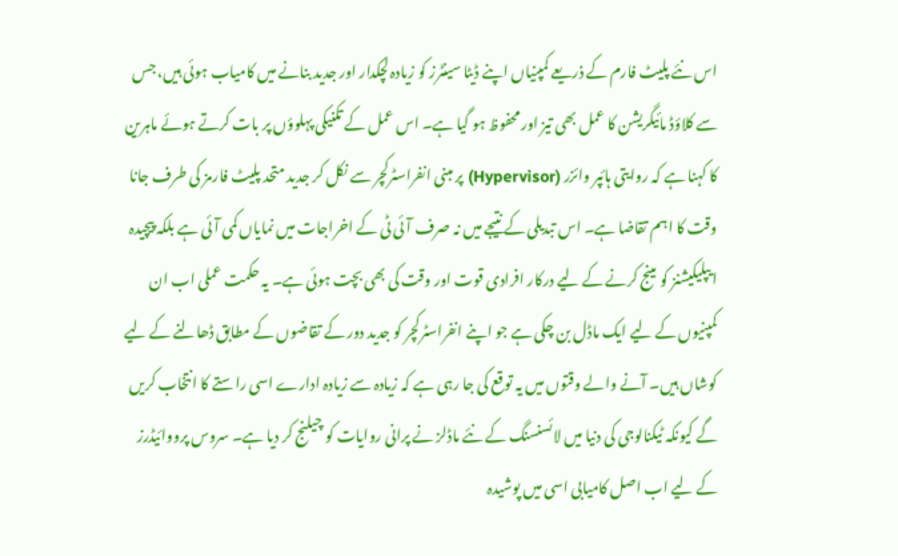اس نئے پلیٹ فارم کے ذریعے کمپنیاں اپنے ڈیٹا سینٹرز کو زیادہ لچکدار اور جدید بنانے میں کامیاب ہوئی ہیں، جس سے کلاؤڈ مائیگریشن کا عمل بھی تیز اور محفوظ ہو گیا ہے۔ اس عمل کے تکنیکی پہلوؤں پر بات کرتے ہوئے ماہرین کا کہنا ہے کہ روایتی ہائپر وائزر (Hypervisor) پر مبنی انفراسٹرکچر سے نکل کر جدید متحد پلیٹ فارمز کی طرف جانا وقت کا اہم تقاضا ہے۔ اس تبدیلی کے نتیجے میں نہ صرف آئی ٹی کے اخراجات میں نمایاں کمی آئی ہے بلکہ پیچیدہ ایپلیکیشنز کو مینج کرنے کے لیے درکار افرادی قوت اور وقت کی بھی بچت ہوئی ہے۔ یہ حکمت عملی اب ان کمپنیوں کے لیے ایک ماڈل بن چکی ہے جو اپنے انفراسٹرکچر کو جدید دور کے تقاضوں کے مطابق ڈھالنے کے لیے کوشاں ہیں۔ آنے والے وقتوں میں یہ توقع کی جا رہی ہے کہ زیادہ سے زیادہ ادارے اسی راستے کا انتخاب کریں گے کیونکہ ٹیکنالوجی کی دنیا میں لائسنسنگ کے نئے ماڈلز نے پرانی روایات کو چیلنج کر دیا ہے۔ سروس پرووائیڈرز کے لیے اب اصل کامیابی اسی میں پوشیدہ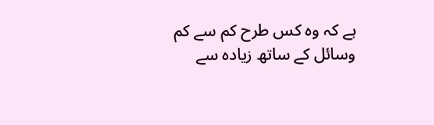ہے کہ وہ کس طرح کم سے کم وسائل کے ساتھ زیادہ سے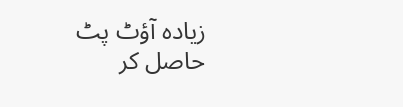زیادہ آؤٹ پٹ حاصل کر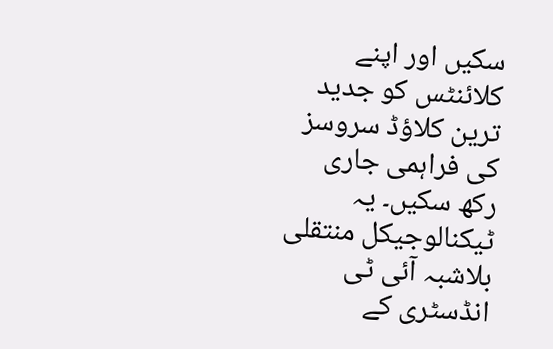سکیں اور اپنے کلائنٹس کو جدید ترین کلاؤڈ سروسز کی فراہمی جاری رکھ سکیں۔ یہ ٹیکنالوجیکل منتقلی بلاشبہ آئی ٹی انڈسٹری کے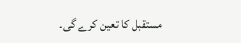مستقبل کا تعین کرے گی۔